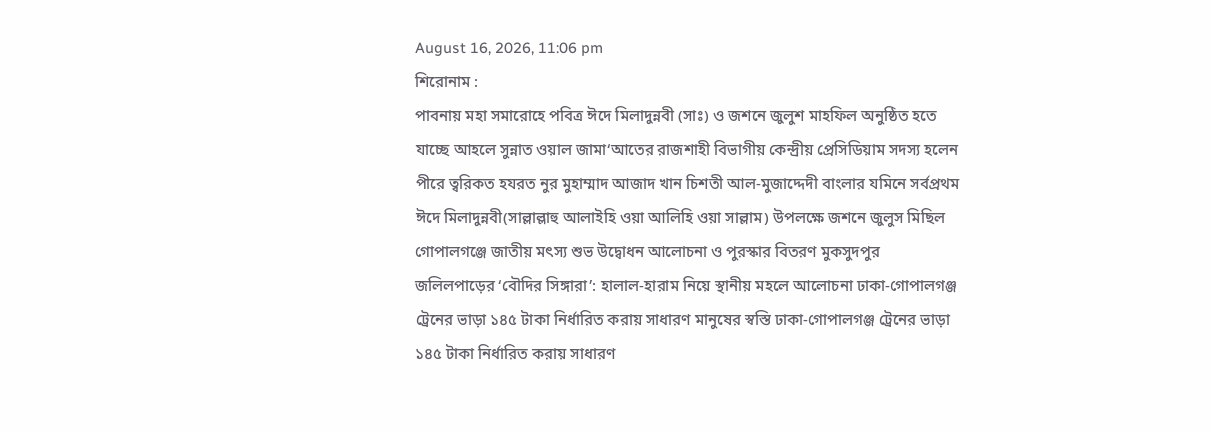August 16, 2026, 11:06 pm
শিরোনাম :
পাবনায় মহা সমারোহে পবিত্র ঈদে মিলাদুন্নবী (সাঃ) ও জশনে জুলুশ মাহফিল অনুষ্ঠিত হতে যাচ্ছে আহলে সুন্নাত ওয়াল জামা‘আতের রাজশাহী বিভাগীয় কেন্দ্রীয় প্রেসিডিয়াম সদস্য হলেন পীরে ত্বরিকত হযরত নুর মুহাম্মাদ আজাদ খান চিশতী আল-মুজাদ্দেদী বাংলার যমিনে সর্বপ্রথম ঈদে মিলাদুন্নবী(সাল্লাল্লাহু আলাইহি ওয়া আলিহি ওয়া সাল্লাম) উপলক্ষে জশনে জুলুস মিছিল গোপালগঞ্জে জাতীয় মৎস্য শুভ উদ্বোধন আলোচনা ও পুরস্কার বিতরণ মুকসুদপুর জলিলপাড়ের ‘বৌদির সিঙ্গারা’: হালাল-হারাম নিয়ে স্থানীয় মহলে আলোচনা ঢাকা-গোপালগঞ্জ ট্রেনের ভাড়া ১৪৫ টাকা নির্ধারিত করায় সাধারণ মানুষের স্বস্তি ঢাকা-গোপালগঞ্জ ট্রেনের ভাড়া ১৪৫ টাকা নির্ধারিত করায় সাধারণ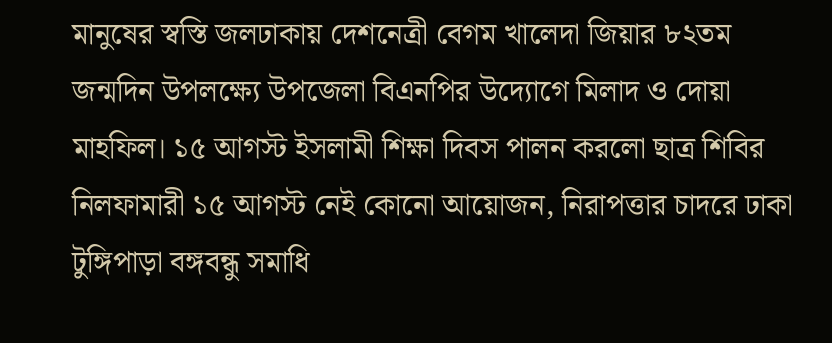মানুষের স্বস্তি জলঢাকায় দেশনেত্রী বেগম খালেদা জিয়ার ৮২তম জন্মদিন উপলক্ষ্যে উপজেলা বিএনপির উদ্যোগে মিলাদ ও দোয়া মাহফিল। ১৫ আগস্ট ইসলামী শিক্ষা দিবস পালন করলো ছাত্র শিবির নিলফামারী ১৫ আগস্ট নেই কোনো আয়োজন, নিরাপত্তার চাদরে ঢাকা টুঙ্গিপাড়া বঙ্গবন্ধু সমাধি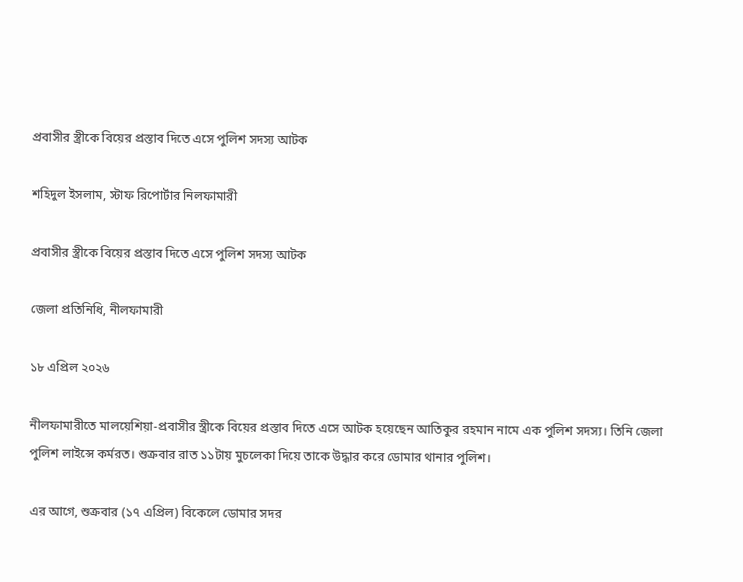প্রবাসীর স্ত্রীকে বিয়ের প্রস্তাব দিতে এসে পুলিশ সদস্য আটক

শহিদুল ইসলাম, স্টাফ রিপোর্টার নিলফামারী

প্রবাসীর স্ত্রীকে বিয়ের প্রস্তাব দিতে এসে পুলিশ সদস্য আটক

জেলা প্রতিনিধি, নীলফামারী

১৮ এপ্রিল ২০২৬

নীলফামারীতে মালয়েশিয়া-প্রবাসীর স্ত্রীকে বিয়ের প্রস্তাব দিতে এসে আটক হয়েছেন আতিকুর রহমান নামে এক পুলিশ সদস্য। তিনি জেলা পুলিশ লাইন্সে কর্মরত। শুক্রবার রাত ১১টায় মুচলেকা দিয়ে তাকে উদ্ধার করে ডোমার থানার পুলিশ।

এর আগে, শুক্রবার (১৭ এপ্রিল) বিকেলে ডোমার সদর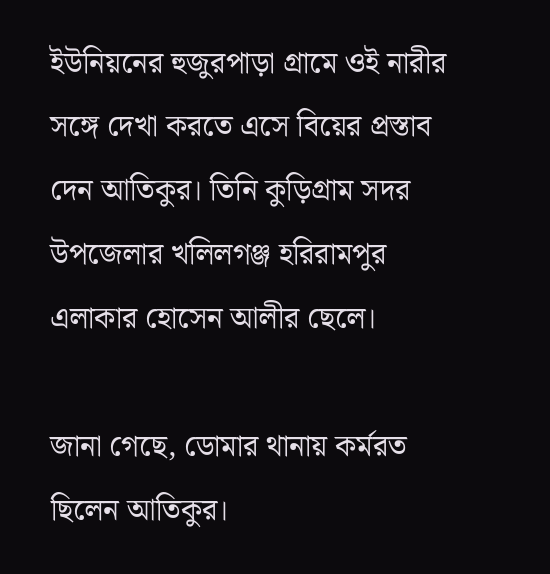ইউনিয়নের হুজুরপাড়া গ্রামে ওই নারীর সঙ্গে দেখা করতে এসে বিয়ের প্রস্তাব দেন আতিকুর। তিনি কুড়িগ্রাম সদর উপজেলার খলিলগঞ্জ হরিরামপুর এলাকার হোসেন আলীর ছেলে।

জানা গেছে, ডোমার থানায় কর্মরত ছিলেন আতিকুর।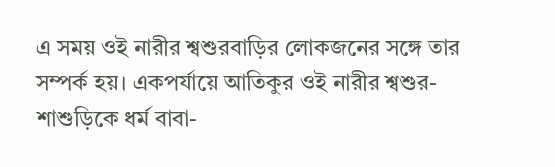এ সময় ওই নারীর শ্বশুরবাড়ির লোকজনের সঙ্গে তার সম্পর্ক হয়। একপর্যায়ে আতিকুর ওই নারীর শ্বশুর-শাশুড়িকে ধর্ম বাবা-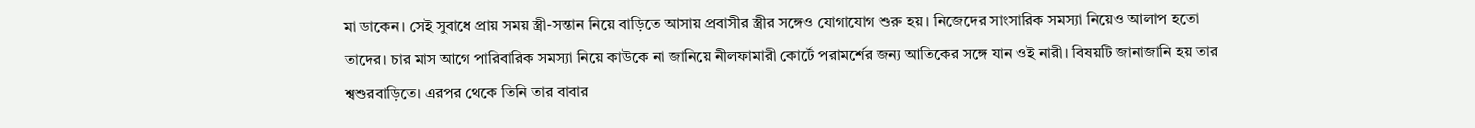মা ডাকেন। সেই সুবাধে প্রায় সময় স্ত্রী-সন্তান নিয়ে বাড়িতে আসায় প্রবাসীর স্ত্রীর সঙ্গেও যোগাযোগ শুরু হয়। নিজেদের সাংসারিক সমস্যা নিয়েও আলাপ হতো তাদের। চার মাস আগে পারিবারিক সমস্যা নিয়ে কাউকে না জানিয়ে নীলফামারী কোর্টে পরামর্শের জন্য আতিকের সঙ্গে যান ওই নারী। বিষয়টি জানাজানি হয় তার শ্বশুরবাড়িতে। এরপর থেকে তিনি তার বাবার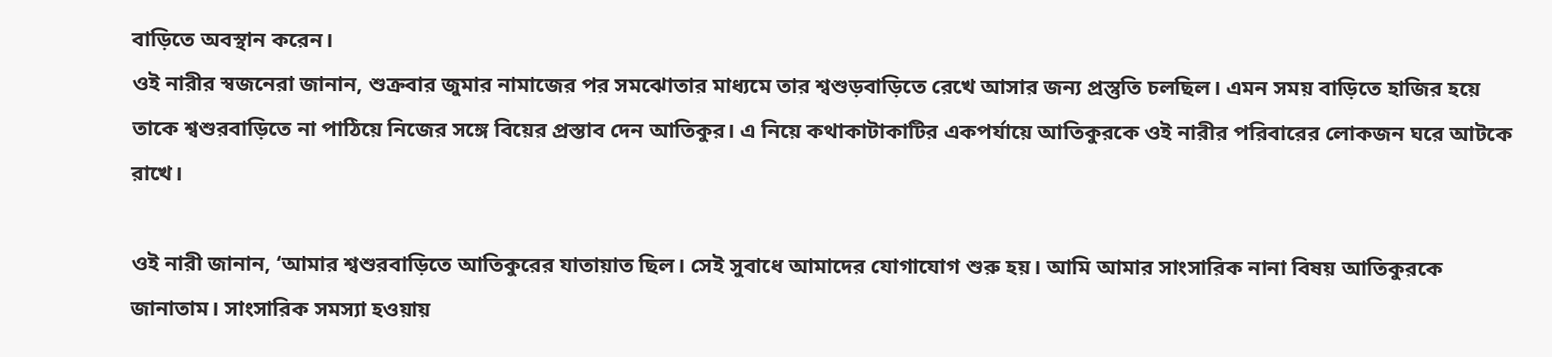বাড়িতে অবস্থান করেন।
ওই নারীর স্বজনেরা জানান, শুক্রবার জুমার নামাজের পর সমঝোতার মাধ্যমে তার শ্বশুড়বাড়িতে রেখে আসার জন্য প্রস্তুতি চলছিল। এমন সময় বাড়িতে হাজির হয়ে তাকে শ্বশুরবাড়িতে না পাঠিয়ে নিজের সঙ্গে বিয়ের প্রস্তাব দেন আতিকুর। এ নিয়ে কথাকাটাকাটির একপর্যায়ে আতিকুরকে ওই নারীর পরিবারের লোকজন ঘরে আটকে রাখে।

ওই নারী জানান, ‘আমার শ্বশুরবাড়িতে আতিকুরের যাতায়াত ছিল। সেই সুবাধে আমাদের যোগাযোগ শুরু হয়। আমি আমার সাংসারিক নানা বিষয় আতিকুরকে জানাতাম। সাংসারিক সমস্যা হওয়ায়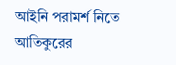আইনি পরামর্শ নিতে আতিকুরের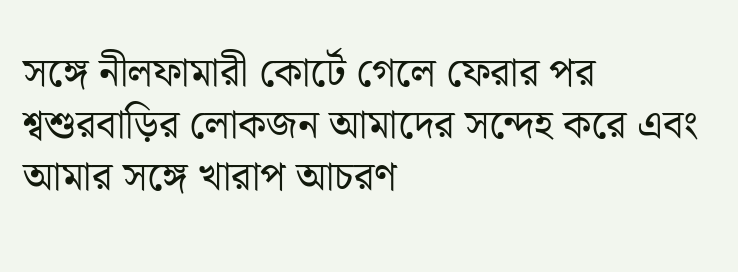সঙ্গে নীলফামারী কোর্টে গেলে ফেরার পর শ্বশুরবাড়ির লোকজন আমাদের সন্দেহ করে এবং আমার সঙ্গে খারাপ আচরণ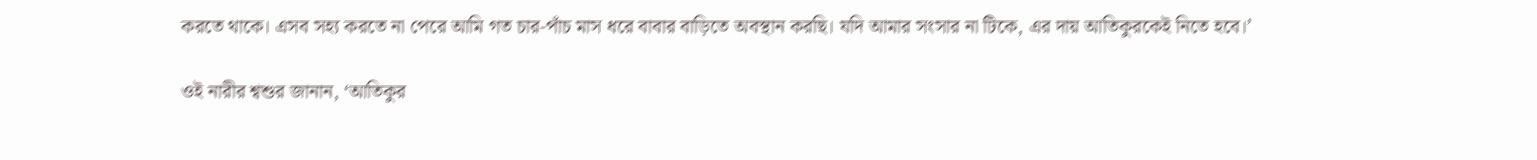করতে থাকে। এসব সহ্য করতে না পেরে আমি গত চার-পাঁচ মাস ধরে বাবার বাড়িতে অবস্থান করছি। যদি আমার সংসার না টিকে, এর দায় আতিকুরকেই নিতে হবে।’

ওই নারীর শ্বশুর জানান, ‘আতিকুর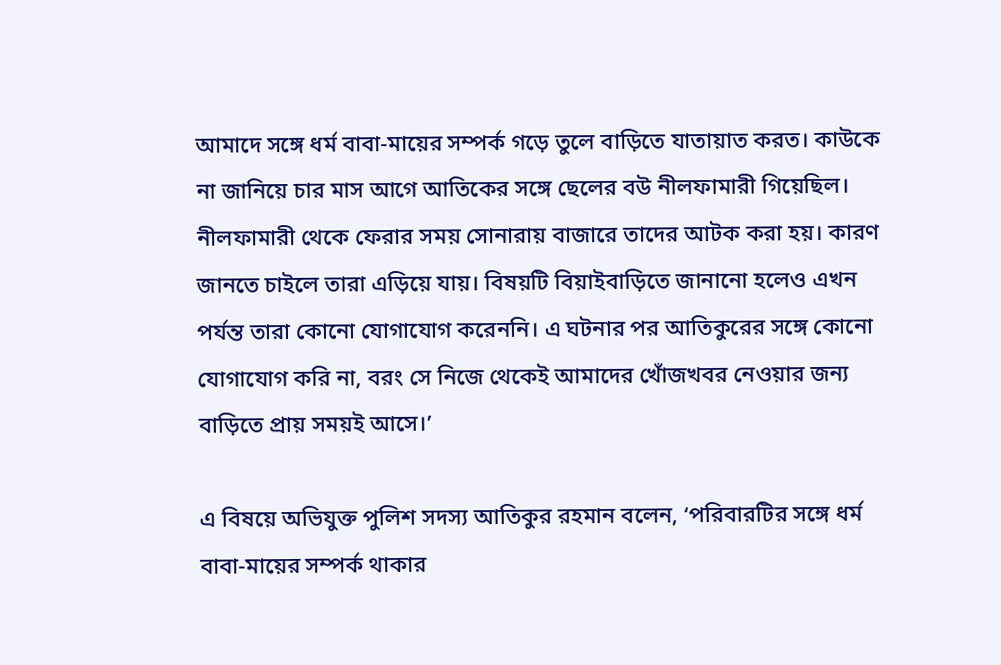আমাদে সঙ্গে ধর্ম বাবা-মায়ের সম্পর্ক গড়ে তুলে বাড়িতে যাতায়াত করত। কাউকে না জানিয়ে চার মাস আগে আতিকের সঙ্গে ছেলের বউ নীলফামারী গিয়েছিল। নীলফামারী থেকে ফেরার সময় সোনারায় বাজারে তাদের আটক করা হয়। কারণ জানতে চাইলে তারা এড়িয়ে যায়। বিষয়টি বিয়াইবাড়িতে জানানো হলেও এখন পর্যন্ত তারা কোনো যোগাযোগ করেননি। এ ঘটনার পর আতিকুরের সঙ্গে কোনো যোগাযোগ করি না, বরং সে নিজে থেকেই আমাদের খোঁজখবর নেওয়ার জন্য বাড়িতে প্রায় সময়ই আসে।’

এ বিষয়ে অভিযুক্ত পুলিশ সদস্য আতিকুর রহমান বলেন, ‘পরিবারটির সঙ্গে ধর্ম বাবা-মায়ের সম্পর্ক থাকার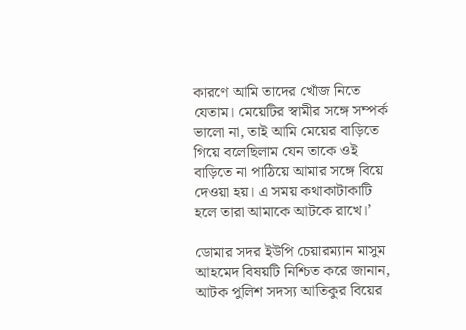কারণে আমি তাদের খোঁজ নিতে যেতাম। মেয়েটির স্বামীর সঙ্গে সম্পর্ক ভালো না, তাই আমি মেয়ের বাড়িতে গিয়ে বলেছিলাম যেন তাকে ওই বাড়িতে না পাঠিয়ে আমার সঙ্গে বিয়ে দেওয়া হয়। এ সময় কথাকাটাকাটি হলে তারা আমাকে আটকে রাখে।’

ডোমার সদর ইউপি চেয়ারম্যান মাসুম আহমেদ বিষয়টি নিশ্চিত করে জানান, আটক পুলিশ সদস্য আতিকুর বিয়ের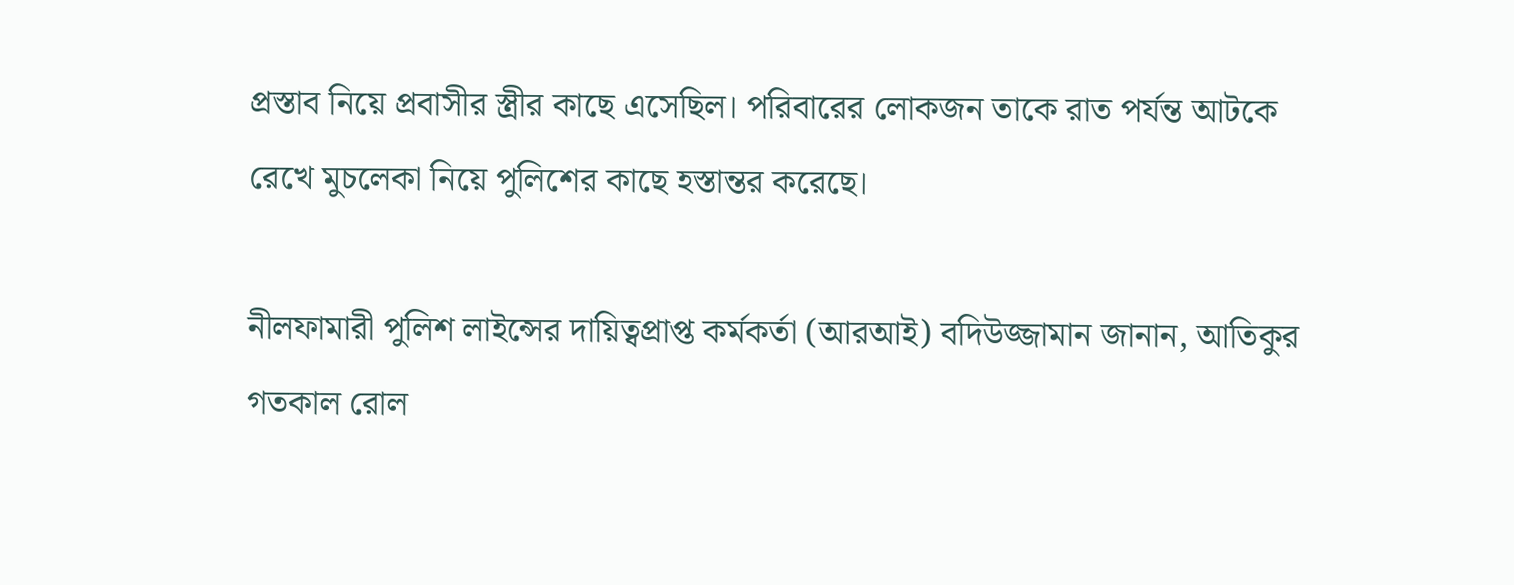প্রস্তাব নিয়ে প্রবাসীর স্ত্রীর কাছে এসেছিল। পরিবারের লোকজন তাকে রাত পর্যন্ত আটকে রেখে মুচলেকা নিয়ে পুলিশের কাছে হস্তান্তর করেছে।

নীলফামারী পুলিশ লাইন্সের দায়িত্বপ্রাপ্ত কর্মকর্তা (আরআই) বদিউজ্জামান জানান, আতিকুর গতকাল রোল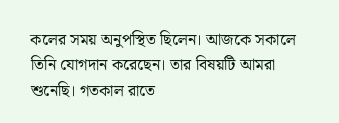কলের সময় অনুপস্থিত ছিলেন। আজকে সকালে তিনি যোগদান করেছেন। তার বিষয়টি আমরা শুনেছি। গতকাল রাতে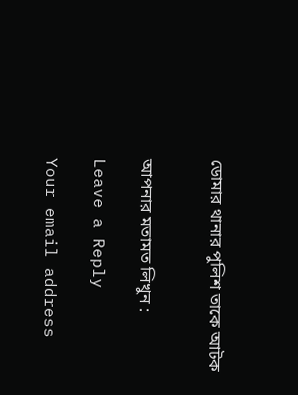ডোমার থানার পুলিশ তাকে আটক


আপনার মতামত লিখুন :

Leave a Reply

Your email address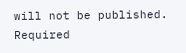will not be published. Required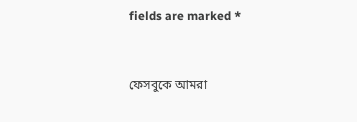fields are marked *


ফেসবুকে আমরা